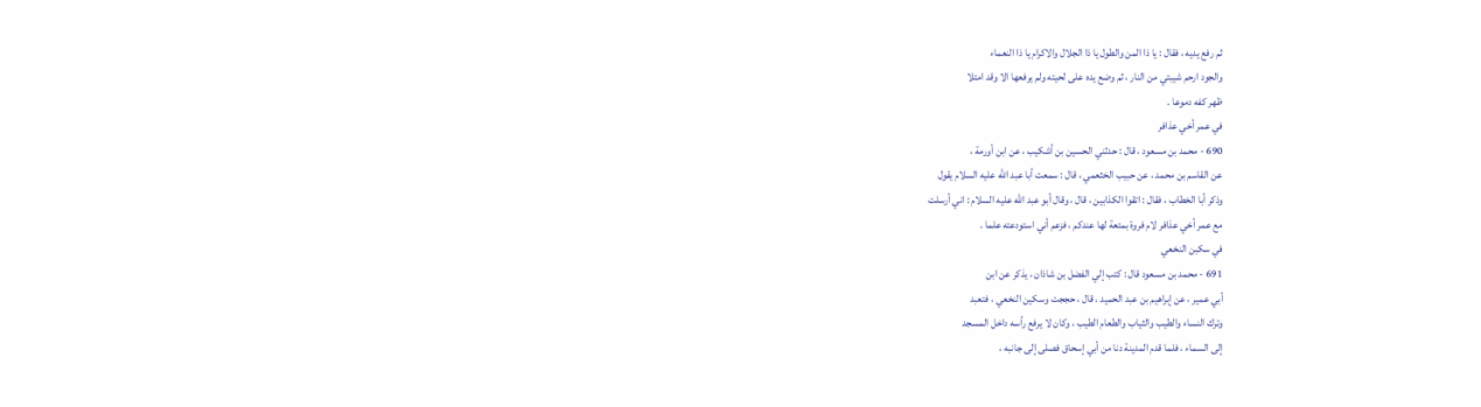ثم رفع يديه ، فقال : يا ذا المن والطول يا ذا الجلال والاكرام يا ذا النعماء
والجود ارحم شيبتي من النار ، ثم وضع يده على لحيته ولم يرفعها الا وقد امتلا
ظهر كفه دموعا .
في عمر أخي عذافر
690 - محمد بن مسعود ، قال : حدثني الحسين بن أشكيب ، عن ابن أورمة ،
عن القاسم بن محمد ، عن حبيب الخثعمي ، قال : سمعت أبا عبد الله عليه السلام يقول
وذكر أبا الخطاب ، فقال : اتقوا الكذابين ، قال ، وقال أبو عبد الله عليه السلام : اني أرسلت
مع عمر أخي عذافر لام فروة بمتعة لها عندكم ، فزعم أني استودعته علما .
في سكبن النخعي
691 - محمد بن مسعود قال : كتب إلي الفضل بن شاذان ، يذكر عن ابن
أبي عمير ، عن إبراهيم بن عبد الحميد ، قال ، حججت وسكين النخعي ، فتعبد
وترك النساء والطيب والثياب والطعام الطيب ، وكان لا يرفع رأسه داخل المسجد
إلى السماء ، فلما قدم المدينة دنا من أبي إسحاق فصلى إلى جانبه ،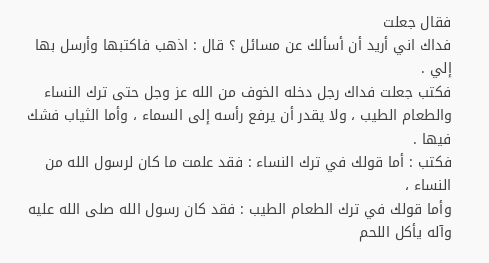فقال جعلت
فداك اني أريد أن أسألك عن مسائل ؟ قال : اذهب فاكتبها وأرسل بها إلي .
فكتب جعلت فداك رجل دخله الخوف من الله عز وجل حتى ترك النساء
والطعام الطيب ، ولا يقدر أن يرفع رأسه إلى السماء ، وأما الثياب فشك فيها .
فكتب : أما قولك في ترك النساء : فقد علمت ما كان لرسول الله من النساء ،
وأما قولك في ترك الطعام الطيب : فقد كان رسول الله صلى الله عليه وآله يأكل اللحم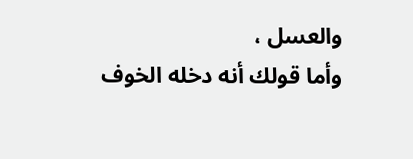والعسل ،
وأما قولك أنه دخله الخوف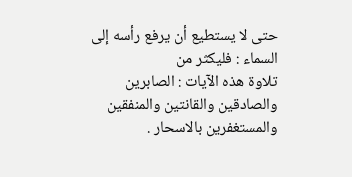حتى لا يستطيع أن يرفع رأسه إلى السماء : فليكثر من
تلاوة هذه الآيات : الصابرين والصادقين والقانتين والمنفقين والمستغفرين بالاسحار .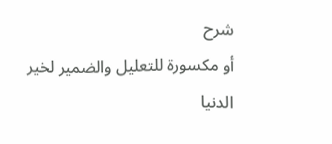شرح
أو مكسورة للتعليل والضمير لخير الدنيا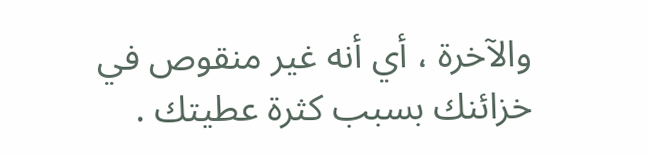والآخرة ، أي أنه غير منقوص في
خزائنك بسبب كثرة عطيتك .